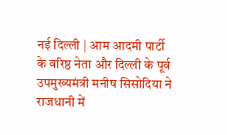नई दिल्ली | आम आदमी पार्टी के वरिष्ठ नेता और दिल्ली के पूर्व उपमुख्यमंत्री मनीष सिसोदिया ने राजधानी में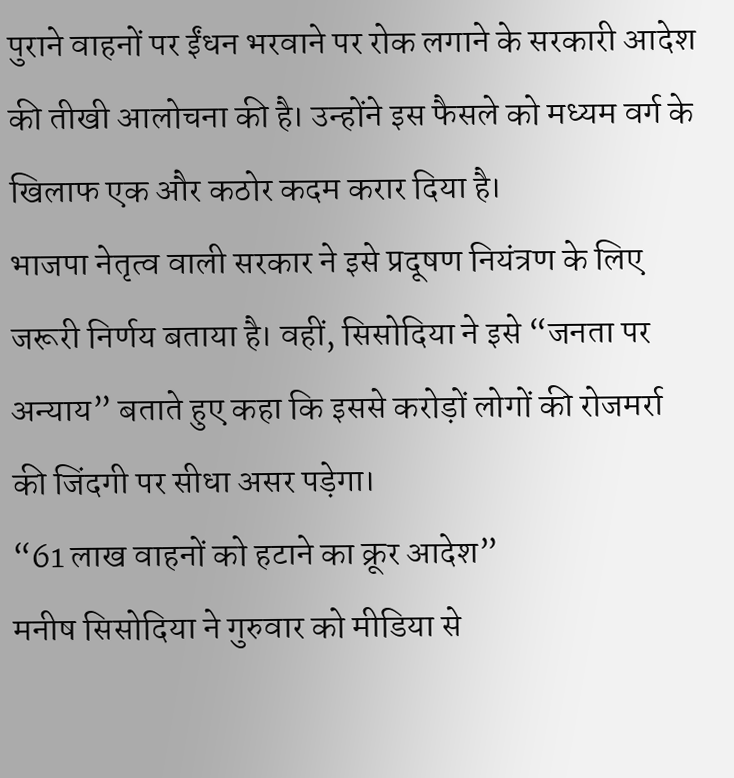पुराने वाहनों पर ईंधन भरवाने पर रोक लगाने के सरकारी आदेश की तीखी आलोचना की है। उन्होंने इस फैसले को मध्यम वर्ग के खिलाफ एक और कठोर कदम करार दिया है।
भाजपा नेतृत्व वाली सरकार ने इसे प्रदूषण नियंत्रण के लिए जरूरी निर्णय बताया है। वहीं, सिसोदिया ने इसे “जनता पर अन्याय” बताते हुए कहा कि इससे करोड़ों लोगों की रोजमर्रा की जिंदगी पर सीधा असर पड़ेगा।
“61 लाख वाहनों को हटाने का क्रूर आदेश”
मनीष सिसोदिया ने गुरुवार को मीडिया से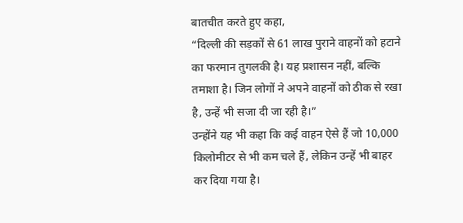बातचीत करते हुए कहा,
“दिल्ली की सड़कों से 61 लाख पुराने वाहनों को हटाने का फरमान तुगलकी है। यह प्रशासन नहीं, बल्कि तमाशा है। जिन लोगों ने अपने वाहनों को ठीक से रखा है, उन्हें भी सजा दी जा रही है।”
उन्होंने यह भी कहा कि कई वाहन ऐसे हैं जो 10,000 किलोमीटर से भी कम चले हैं, लेकिन उन्हें भी बाहर कर दिया गया है।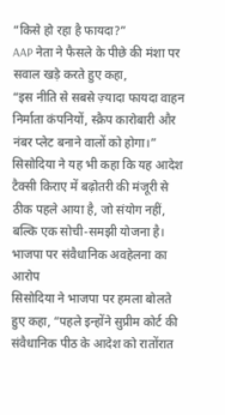“किसे हो रहा है फायदा?”
AAP नेता ने फैसले के पीछे की मंशा पर सवाल खड़े करते हुए कहा,
“इस नीति से सबसे ज़्यादा फायदा वाहन निर्माता कंपनियों, स्क्रैप कारोबारी और नंबर प्लेट बनाने वालों को होगा।” सिसोदिया ने यह भी कहा कि यह आदेश टैक्सी किराए में बढ़ोतरी की मंजूरी से ठीक पहले आया है, जो संयोग नहीं, बल्कि एक सोची-समझी योजना है।
भाजपा पर संवैधानिक अवहेलना का आरोप
सिसोदिया ने भाजपा पर हमला बोलते हुए कहा, “पहले इन्होंने सुप्रीम कोर्ट की संवैधानिक पीठ के आदेश को रातोंरात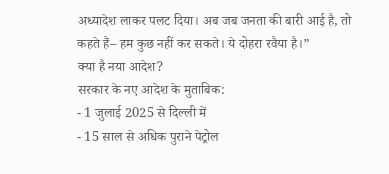अध्यादेश लाकर पलट दिया। अब जब जनता की बारी आई है, तो कहते हैं– हम कुछ नहीं कर सकते। ये दोहरा रवैया है।”
क्या है नया आदेश?
सरकार के नए आदेश के मुताबिक:
- 1 जुलाई 2025 से दिल्ली में
- 15 साल से अधिक पुराने पेट्रोल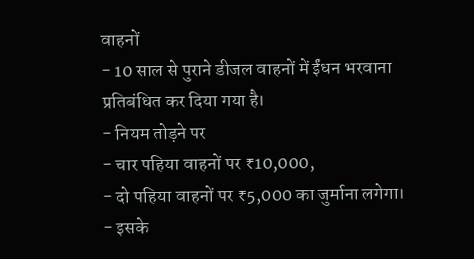वाहनों
- 10 साल से पुराने डीजल वाहनों में ईंधन भरवाना प्रतिबंधित कर दिया गया है।
- नियम तोड़ने पर
- चार पहिया वाहनों पर ₹10,000,
- दो पहिया वाहनों पर ₹5,000 का जुर्माना लगेगा।
- इसके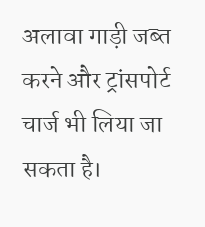अलावा गाड़ी जब्त करने और ट्रांसपोर्ट चार्ज भी लिया जा सकता है।